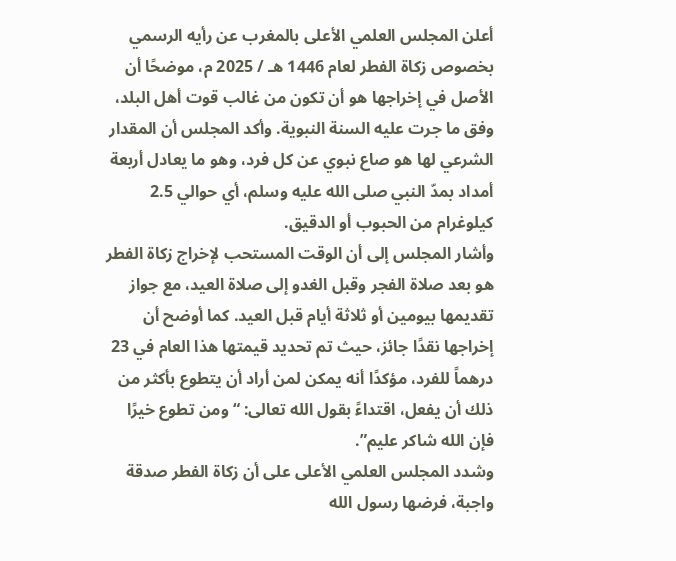أعلن المجلس العلمي الأعلى بالمغرب عن رأيه الرسمي بخصوص زكاة الفطر لعام 1446 هـ / 2025 م، موضحًا أن الأصل في إخراجها هو أن تكون من غالب قوت أهل البلد، وفق ما جرت عليه السنة النبوية. وأكد المجلس أن المقدار الشرعي لها هو صاع نبوي عن كل فرد، وهو ما يعادل أربعة أمداد بمدّ النبي صلى الله عليه وسلم، أي حوالي 2.5 كيلوغرام من الحبوب أو الدقيق.
وأشار المجلس إلى أن الوقت المستحب لإخراج زكاة الفطر هو بعد صلاة الفجر وقبل الغدو إلى صلاة العيد، مع جواز تقديمها بيومين أو ثلاثة أيام قبل العيد. كما أوضح أن إخراجها نقدًا جائز، حيث تم تحديد قيمتها هذا العام في 23 درهماً للفرد، مؤكدًا أنه يمكن لمن أراد أن يتطوع بأكثر من ذلك أن يفعل، اقتداءً بقول الله تعالى: “ومن تطوع خيرًا فإن الله شاكر عليم”.
وشدد المجلس العلمي الأعلى على أن زكاة الفطر صدقة واجبة، فرضها رسول الله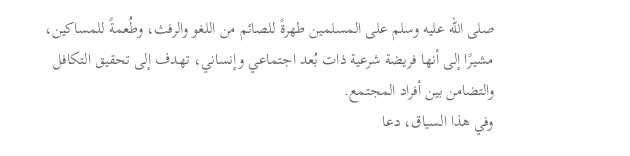صلى الله عليه وسلم على المسلمين طهرةً للصائم من اللغو والرفث، وطُعمةً للمساكين، مشيرًا إلى أنها فريضة شرعية ذات بُعد اجتماعي وإنساني، تهدف إلى تحقيق التكافل والتضامن بين أفراد المجتمع.
وفي هذا السياق، دعا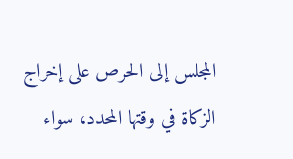المجلس إلى الحرص على إخراج الزكاة في وقتها المحدد، سواء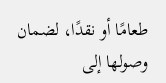طعامًا أو نقدًا، لضمان وصولها إلى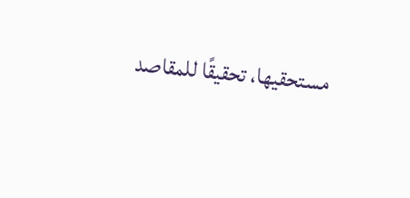مستحقيها، تحقيقًا للمقاصد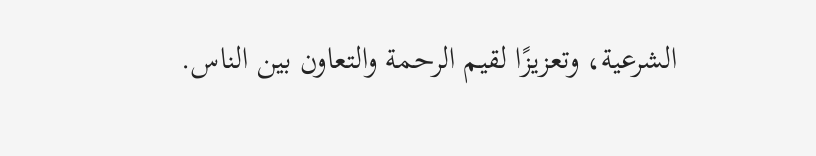الشرعية، وتعزيزًا لقيم الرحمة والتعاون بين الناس.